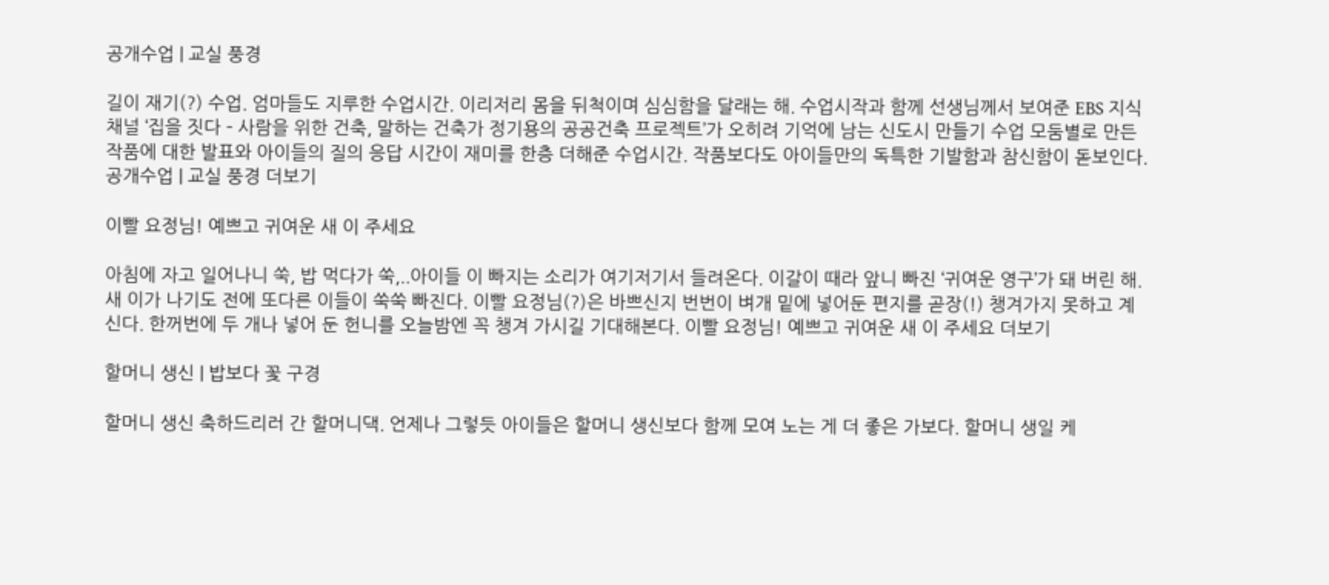공개수업 | 교실 풍경

길이 재기(?) 수업. 엄마들도 지루한 수업시간. 이리저리 몸을 뒤척이며 심심함을 달래는 해. 수업시작과 함께 선생님께서 보여준 EBS 지식채널 ‘집을 짓다 – 사람을 위한 건축, 말하는 건축가 정기용의 공공건축 프로젝트’가 오히려 기억에 남는 신도시 만들기 수업 모둠별로 만든 작품에 대한 발표와 아이들의 질의 응답 시간이 재미를 한층 더해준 수업시간. 작품보다도 아이들만의 독특한 기발함과 참신함이 돋보인다. 공개수업 | 교실 풍경 더보기

이빨 요정님! 예쁘고 귀여운 새 이 주세요

아침에 자고 일어나니 쑥, 밥 먹다가 쑥,..아이들 이 빠지는 소리가 여기저기서 들려온다. 이갈이 때라 앞니 빠진 ‘귀여운 영구’가 돼 버린 해. 새 이가 나기도 전에 또다른 이들이 쑥쑥 빠진다. 이빨 요정님(?)은 바쁘신지 번번이 벼개 밑에 넣어둔 편지를 곧장(!) 챙겨가지 못하고 계신다. 한꺼번에 두 개나 넣어 둔 헌니를 오늘밤엔 꼭 챙겨 가시길 기대해본다. 이빨 요정님! 예쁘고 귀여운 새 이 주세요 더보기

할머니 생신 | 밥보다 꽃 구경

할머니 생신 축하드리러 간 할머니댁. 언제나 그렇듯 아이들은 할머니 생신보다 함께 모여 노는 게 더 좋은 가보다. 할머니 생일 케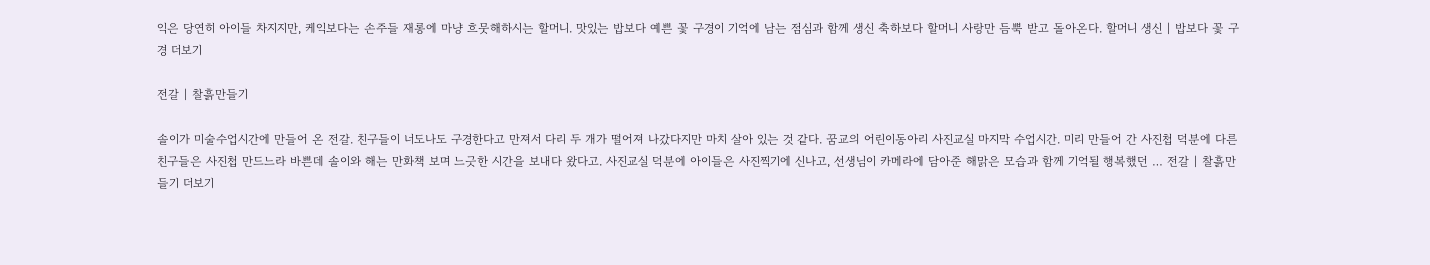익은 당연히 아이들 차지지만, 케익보다는 손주들 재롱에 마냥 흐뭇해하시는 할머니. 맛있는 밥보다 예쁜 꽃 구경이 기억에 남는 점심과 함께 생신 축하보다 할머니 사랑만 듬뿍 받고 돌아온다. 할머니 생신 | 밥보다 꽃 구경 더보기

전갈 | 찰흙만들기

솔이가 미술수업시간에 만들어 온 전갈. 친구들이 너도나도 구경한다고 만져서 다리 두 개가 떨어져 나갔다지만 마치 살아 있는 것 같다. 꿈교의 어린이동아리 사진교실 마지막 수업시간. 미리 만들어 간 사진첩 덕분에 다른 친구들은 사진첩 만드느라 바쁜데 솔이와 해는 만화책 보며 느긋한 시간을 보내다 왔다고. 사진교실 덕분에 아이들은 사진찍기에 신나고, 선생님이 카메라에 담아준 해맑은 모습과 함께 기억될 행복했던 … 전갈 | 찰흙만들기 더보기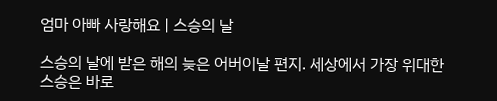엄마 아빠 사랑해요 | 스승의 날

스승의 날에 받은 해의 늦은 어버이날 편지. 세상에서 가장 위대한 스승은 바로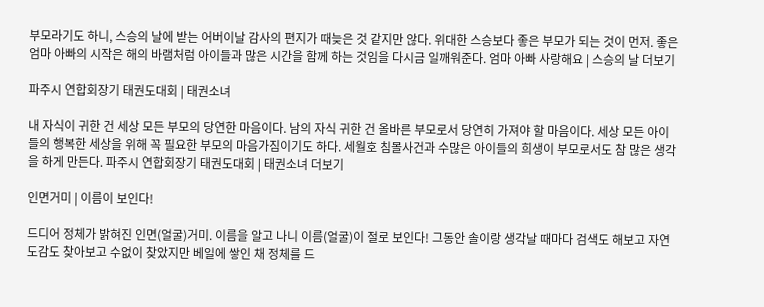부모라기도 하니, 스승의 날에 받는 어버이날 감사의 편지가 때늦은 것 같지만 않다. 위대한 스승보다 좋은 부모가 되는 것이 먼저. 좋은 엄마 아빠의 시작은 해의 바램처럼 아이들과 많은 시간을 함께 하는 것임을 다시금 일깨워준다. 엄마 아빠 사랑해요 | 스승의 날 더보기

파주시 연합회장기 태권도대회 | 태권소녀

내 자식이 귀한 건 세상 모든 부모의 당연한 마음이다. 남의 자식 귀한 건 올바른 부모로서 당연히 가져야 할 마음이다. 세상 모든 아이들의 행복한 세상을 위해 꼭 필요한 부모의 마음가짐이기도 하다. 세월호 침몰사건과 수많은 아이들의 희생이 부모로서도 참 많은 생각을 하게 만든다. 파주시 연합회장기 태권도대회 | 태권소녀 더보기

인면거미 | 이름이 보인다!

드디어 정체가 밝혀진 인면(얼굴)거미. 이름을 알고 나니 이름(얼굴)이 절로 보인다! 그동안 솔이랑 생각날 때마다 검색도 해보고 자연도감도 찾아보고 수없이 찾았지만 베일에 쌓인 채 정체를 드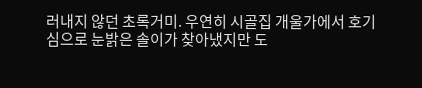러내지 않던 초록거미. 우연히 시골집 개울가에서 호기심으로 눈밝은 솔이가 찾아냈지만 도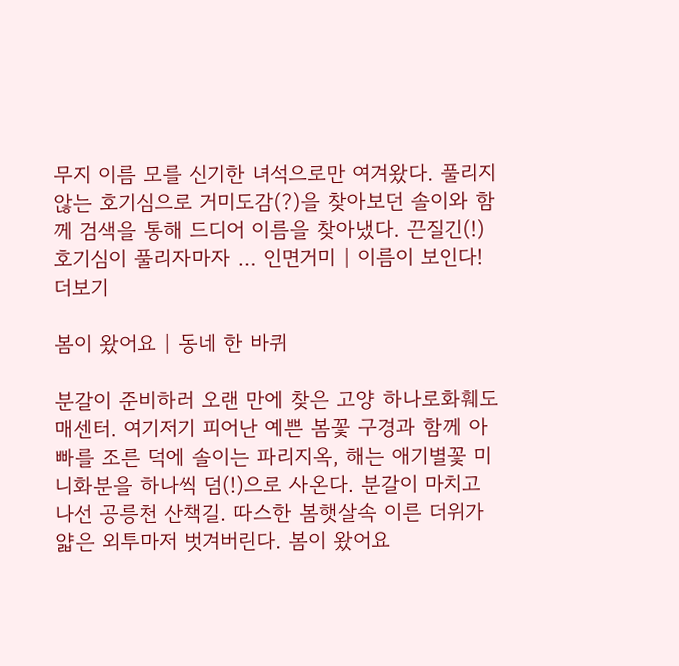무지 이름 모를 신기한 녀석으로만 여겨왔다. 풀리지 않는 호기심으로 거미도감(?)을 찾아보던 솔이와 함께 검색을 통해 드디어 이름을 찾아냈다. 끈질긴(!) 호기심이 풀리자마자 … 인면거미 | 이름이 보인다! 더보기

봄이 왔어요 | 동네 한 바퀴

분갈이 준비하러 오랜 만에 찾은 고양 하나로화훼도매센터. 여기저기 피어난 예쁜 봄꽃 구경과 함께 아빠를 조른 덕에 솔이는 파리지옥, 해는 애기별꽃 미니화분을 하나씩 덤(!)으로 사온다. 분갈이 마치고 나선 공릉천 산책길. 따스한 봄햇살속 이른 더위가 얇은 외투마저 벗겨버린다. 봄이 왔어요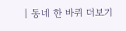| 동네 한 바퀴 더보기